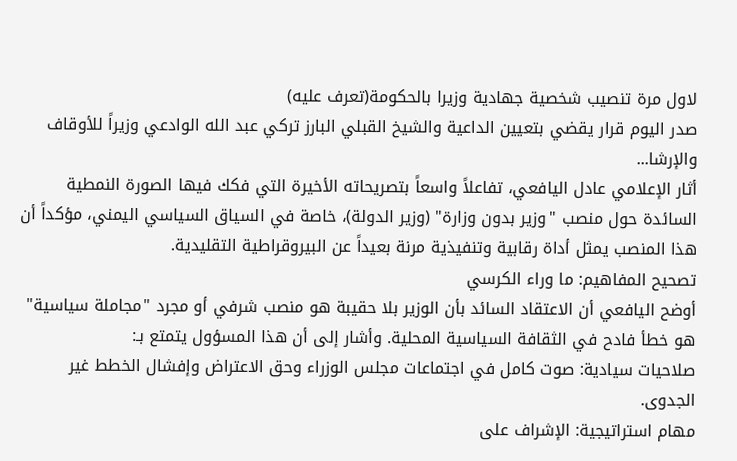لاول مرة تنصيب شخصية جهادية وزيرا بالحكومة(تعرف عليه)
صدر اليوم قرار يقضي بتعيين الداعية والشيخ القبلي البارز تركي عبد الله الوادعي وزيراً للأوقاف والإرشا...
أثار الإعلامي عادل اليافعي، تفاعلاً واسعاً بتصريحاته الأخيرة التي فكك فيها الصورة النمطية السائدة حول منصب "وزير بدون وزارة" (وزير الدولة)، خاصة في السياق السياسي اليمني، مؤكداً أن هذا المنصب يمثل أداة رقابية وتنفيذية مرنة بعيداً عن البيروقراطية التقليدية.
تصحيح المفاهيم: ما وراء الكرسي
أوضح اليافعي أن الاعتقاد السائد بأن الوزير بلا حقيبة هو منصب شرفي أو مجرد "مجاملة سياسية" هو خطأ فادح في الثقافة السياسية المحلية. وأشار إلى أن هذا المسؤول يتمتع بـ:
صلاحيات سيادية: صوت كامل في اجتماعات مجلس الوزراء وحق الاعتراض وإفشال الخطط غير الجدوى.
مهام استراتيجية: الإشراف على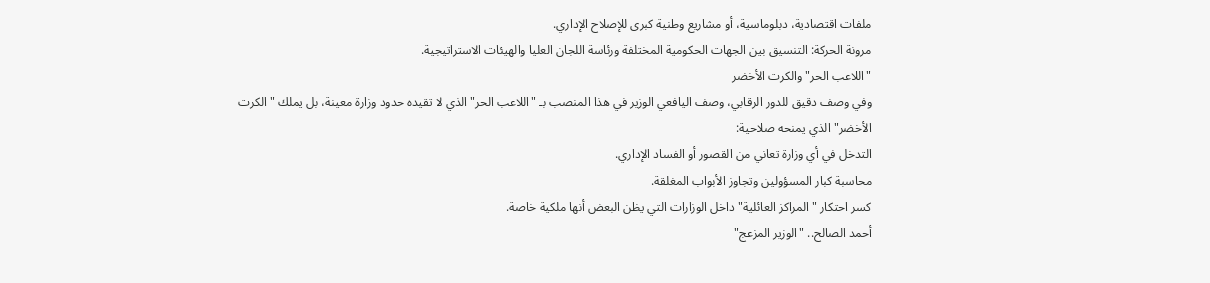ملفات اقتصادية، دبلوماسية، أو مشاريع وطنية كبرى للإصلاح الإداري.
مرونة الحركة: التنسيق بين الجهات الحكومية المختلفة ورئاسة اللجان العليا والهيئات الاستراتيجية.
"اللاعب الحر" والكرت الأخضر
وفي وصف دقيق للدور الرقابي، وصف اليافعي الوزير في هذا المنصب بـ "اللاعب الحر" الذي لا تقيده حدود وزارة معينة، بل يملك "الكرت الأخضر" الذي يمنحه صلاحية:
التدخل في أي وزارة تعاني من القصور أو الفساد الإداري.
محاسبة كبار المسؤولين وتجاوز الأبواب المغلقة.
كسر احتكار "المراكز العائلية" داخل الوزارات التي يظن البعض أنها ملكية خاصة.
أحمد الصالح.. "الوزير المزعج"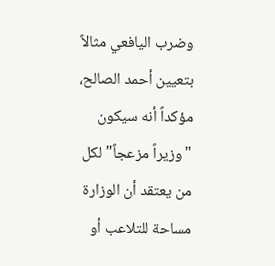وضرب اليافعي مثالاً بتعيين أحمد الصالح، مؤكداً أنه سيكون "وزيراً مزعجاً" لكل من يعتقد أن الوزارة مساحة للتلاعب أو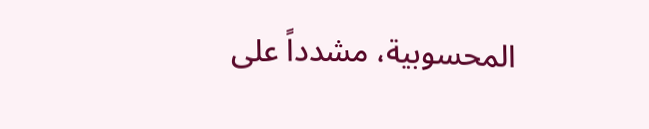المحسوبية، مشدداً على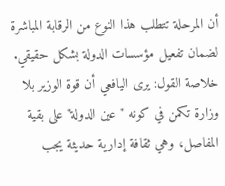أن المرحلة تتطلب هذا النوع من الرقابة المباشرة لضمان تفعيل مؤسسات الدولة بشكل حقيقي.
خلاصة القول: يرى اليافعي أن قوة الوزير بلا وزارة تكمن في كونه "عين الدولة" على بقية المفاصل، وهي ثقافة إدارية حديثة يجب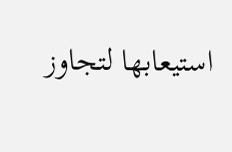استيعابها لتجاوز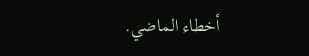أخطاء الماضي.